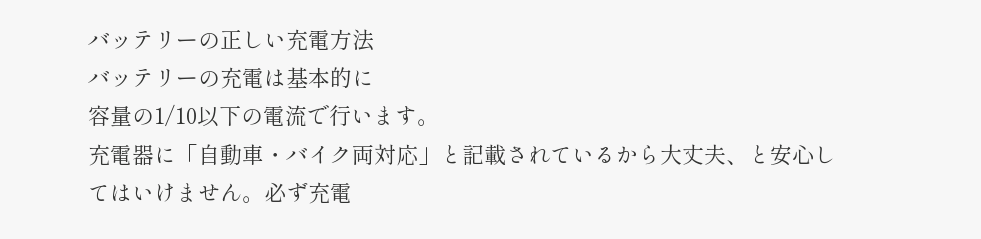バッテリーの正しい充電方法
バッテリーの充電は基本的に
容量の1/10以下の電流で行います。
充電器に「自動車・バイク両対応」と記載されているから大丈夫、と安心してはいけません。必ず充電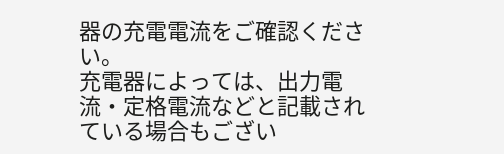器の充電電流をご確認ください。
充電器によっては、出力電流・定格電流などと記載されている場合もござい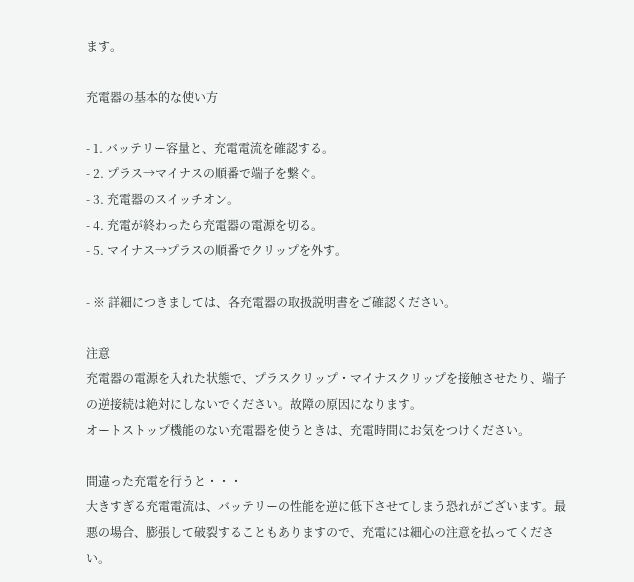ます。

充電器の基本的な使い方

- 1. バッテリー容量と、充電電流を確認する。
- 2. プラス→マイナスの順番で端子を繋ぐ。
- 3. 充電器のスイッチオン。
- 4. 充電が終わったら充電器の電源を切る。
- 5. マイナス→プラスの順番でクリップを外す。

- ※ 詳細につきましては、各充電器の取扱説明書をご確認ください。

注意
充電器の電源を入れた状態で、プラスクリップ・マイナスクリップを接触させたり、端子の逆接続は絶対にしないでください。故障の原因になります。
オートストップ機能のない充電器を使うときは、充電時間にお気をつけください。

間違った充電を行うと・・・
大きすぎる充電電流は、バッテリーの性能を逆に低下させてしまう恐れがございます。最悪の場合、膨張して破裂することもありますので、充電には細心の注意を払ってください。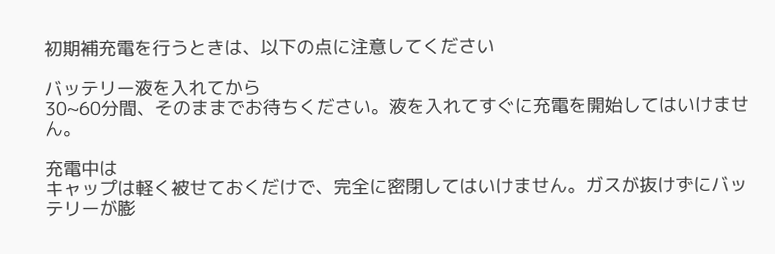初期補充電を行うときは、以下の点に注意してください

バッテリー液を入れてから
30~60分間、そのままでお待ちください。液を入れてすぐに充電を開始してはいけません。

充電中は
キャップは軽く被せておくだけで、完全に密閉してはいけません。ガスが抜けずにバッテリーが膨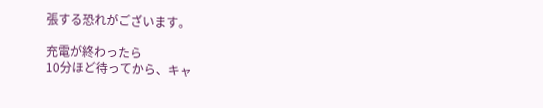張する恐れがございます。

充電が終わったら
10分ほど待ってから、キャ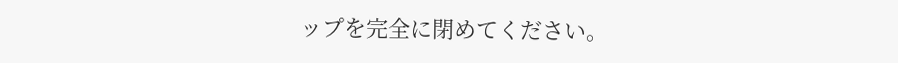ップを完全に閉めてください。